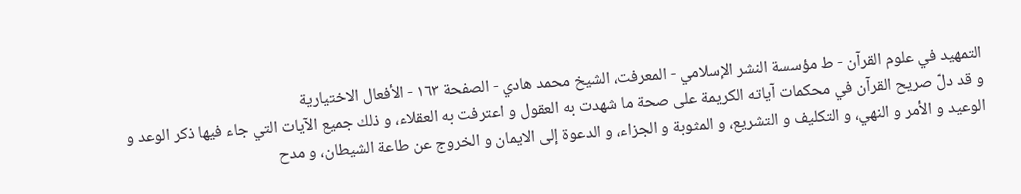التمهيد في علوم القرآن - ط مؤسسة النشر الإسلامي - المعرفت، الشيخ محمد هادي - الصفحة ١٦٣ - الأفعال الاختيارية
و قد دلّ صريح القرآن في محكمات آياته الكريمة على صحة ما شهدت به العقول و اعترفت به العقلاء، و ذلك جميع الآيات التي جاء فيها ذكر الوعد و الوعيد و الأمر و النهي، و التكليف و التشريع، و المثوبة و الجزاء، و الدعوة إلى الايمان و الخروج عن طاعة الشيطان، و مدح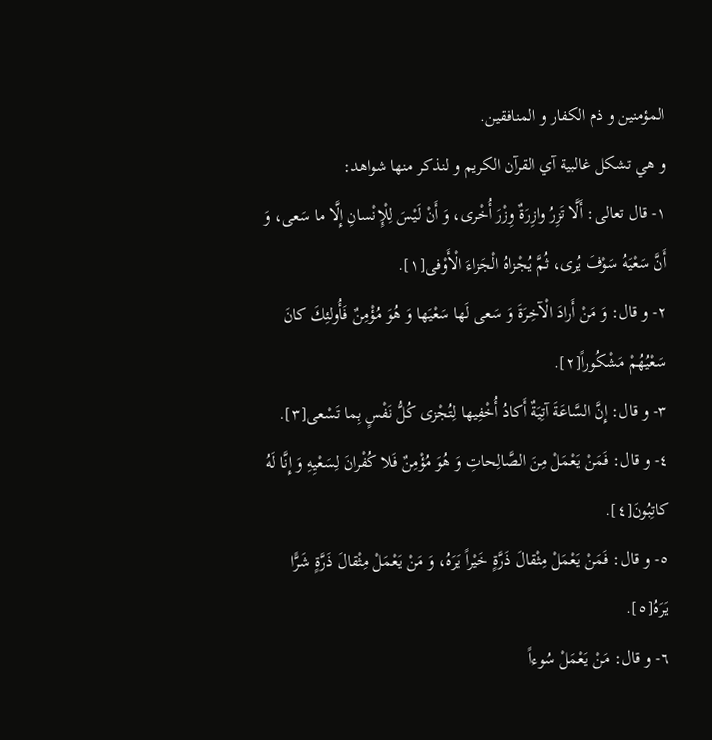المؤمنين و ذم الكفار و المنافقين.
و هي تشكل غالبية آي القرآن الكريم و لنذكر منها شواهد:
١- قال تعالى: أَلَّا تَزِرُ وازِرَةٌ وِزْرَ أُخْرى، وَ أَنْ لَيْسَ لِلْإِنْسانِ إِلَّا ما سَعى، وَ أَنَّ سَعْيَهُ سَوْفَ يُرى، ثُمَّ يُجْزاهُ الْجَزاءَ الْأَوْفى[١].
٢- و قال: وَ مَنْ أَرادَ الْآخِرَةَ وَ سَعى لَها سَعْيَها وَ هُوَ مُؤْمِنٌ فَأُولئِكَ كانَ سَعْيُهُمْ مَشْكُوراً[٢].
٣- و قال: إِنَّ السَّاعَةَ آتِيَةٌ أَكادُ أُخْفِيها لِتُجْزى كُلُّ نَفْسٍ بِما تَسْعى[٣].
٤- و قال: فَمَنْ يَعْمَلْ مِنَ الصَّالِحاتِ وَ هُوَ مُؤْمِنٌ فَلا كُفْرانَ لِسَعْيِهِ وَ إِنَّا لَهُ كاتِبُونَ[٤].
٥- و قال: فَمَنْ يَعْمَلْ مِثْقالَ ذَرَّةٍ خَيْراً يَرَهُ، وَ مَنْ يَعْمَلْ مِثْقالَ ذَرَّةٍ شَرًّا يَرَهُ[٥].
٦- و قال: مَنْ يَعْمَلْ سُوءاً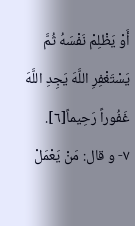أَوْ يَظْلِمْ نَفْسَهُ ثُمَّ يَسْتَغْفِرِ اللَّهَ يَجِدِ اللَّهَ غَفُوراً رَحِيماً[٦].
٧- و قال: مَنْ يَعْمَلْ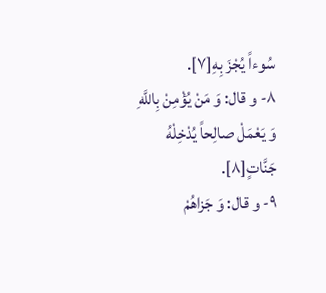سُوءاً يُجْزَ بِهِ[٧].
٨- و قال: وَ مَنْ يُؤْمِنْ بِاللَّهِ وَ يَعْمَلْ صالِحاً يُدْخِلْهُ جَنَّاتٍ[٨].
٩- و قال: وَ جَزاهُمْ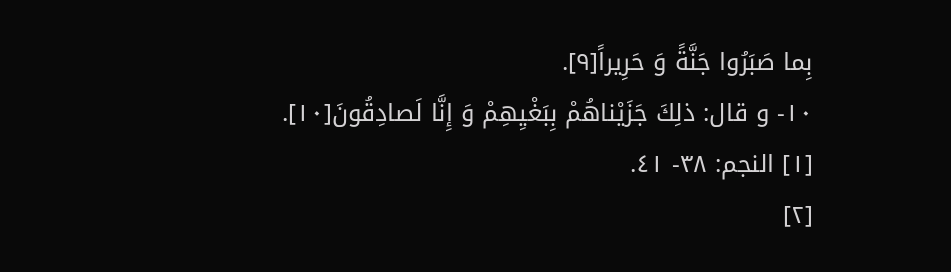بِما صَبَرُوا جَنَّةً وَ حَرِيراً[٩].
١٠- و قال: ذلِكَ جَزَيْناهُمْ بِبَغْيِهِمْ وَ إِنَّا لَصادِقُونَ[١٠].
[١] النجم: ٣٨- ٤١.
[٢]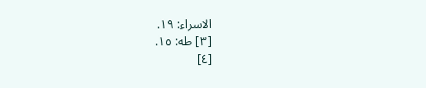الاسراء: ١٩.
[٣] طه: ١٥.
[٤]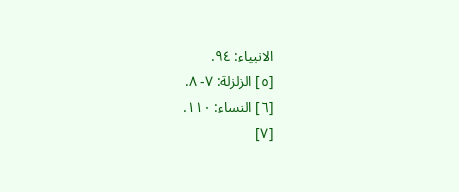الانبياء: ٩٤.
[٥] الزلزلة: ٧- ٨.
[٦] النساء: ١١٠.
[٧]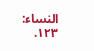النساء: ١٢٣.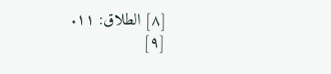[٨] الطلاق: ١١.
[٩]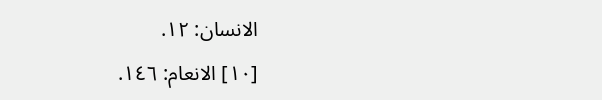الانسان: ١٢.
[١٠] الانعام: ١٤٦.